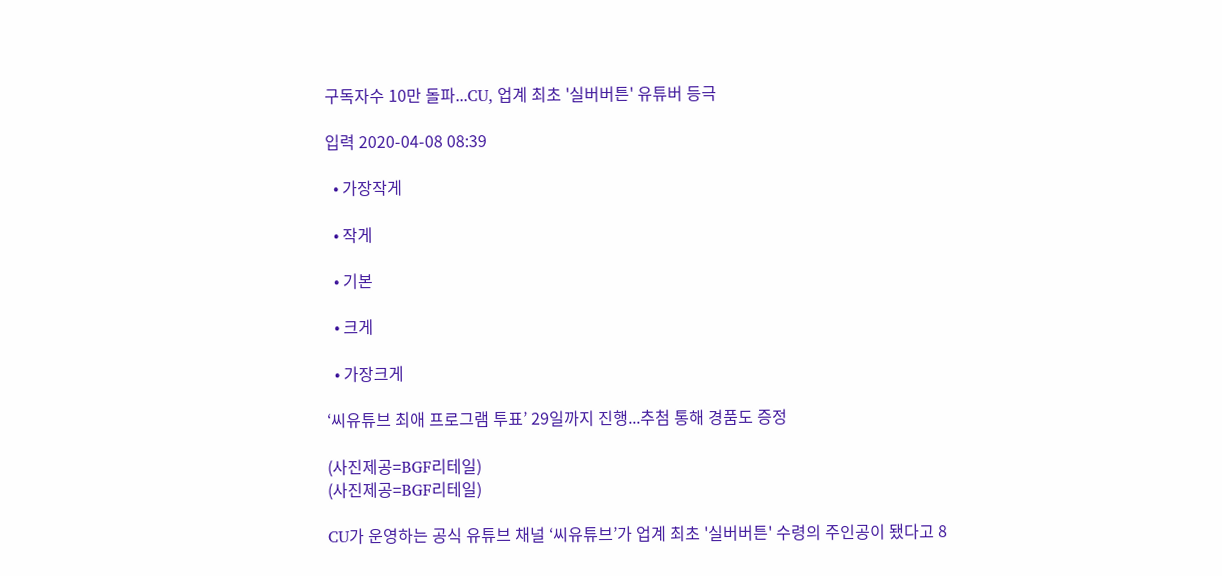구독자수 10만 돌파...CU, 업계 최초 '실버버튼' 유튜버 등극

입력 2020-04-08 08:39

  • 가장작게

  • 작게

  • 기본

  • 크게

  • 가장크게

‘씨유튜브 최애 프로그램 투표’ 29일까지 진행...추첨 통해 경품도 증정

(사진제공=BGF리테일)
(사진제공=BGF리테일)

CU가 운영하는 공식 유튜브 채널 ‘씨유튜브’가 업계 최초 '실버버튼' 수령의 주인공이 됐다고 8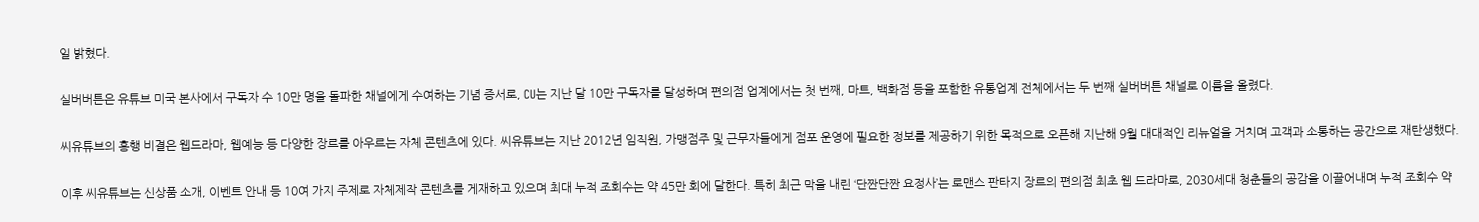일 밝혔다.

실버버튼은 유튜브 미국 본사에서 구독자 수 10만 명을 돌파한 채널에게 수여하는 기념 증서로, CU는 지난 달 10만 구독자를 달성하며 편의점 업계에서는 첫 번째, 마트, 백화점 등을 포함한 유통업계 전체에서는 두 번째 실버버튼 채널로 이름을 올렸다.

씨유튜브의 흥행 비결은 웹드라마, 웹예능 등 다양한 장르를 아우르는 자체 콘텐츠에 있다. 씨유튜브는 지난 2012년 임직원, 가맹점주 및 근무자들에게 점포 운영에 필요한 정보를 제공하기 위한 목적으로 오픈해 지난해 9월 대대적인 리뉴얼을 거치며 고객과 소통하는 공간으로 재탄생했다.

이후 씨유튜브는 신상품 소개, 이벤트 안내 등 10여 가지 주제로 자체제작 콘텐츠를 게재하고 있으며 최대 누적 조회수는 약 45만 회에 달한다. 특히 최근 막을 내린 ‘단짠단짠 요정사’는 로맨스 판타지 장르의 편의점 최초 웹 드라마로, 2030세대 청춘들의 공감을 이끌어내며 누적 조회수 약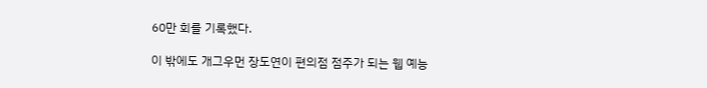60만 회를 기록했다.

이 밖에도 개그우먼 장도연이 편의점 점주가 되는 웹 예능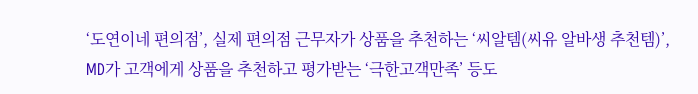‘도연이네 편의점’, 실제 편의점 근무자가 상품을 추천하는 ‘씨알템(씨유 알바생 추천템)’, MD가 고객에게 상품을 추천하고 평가받는 ‘극한고객만족’ 등도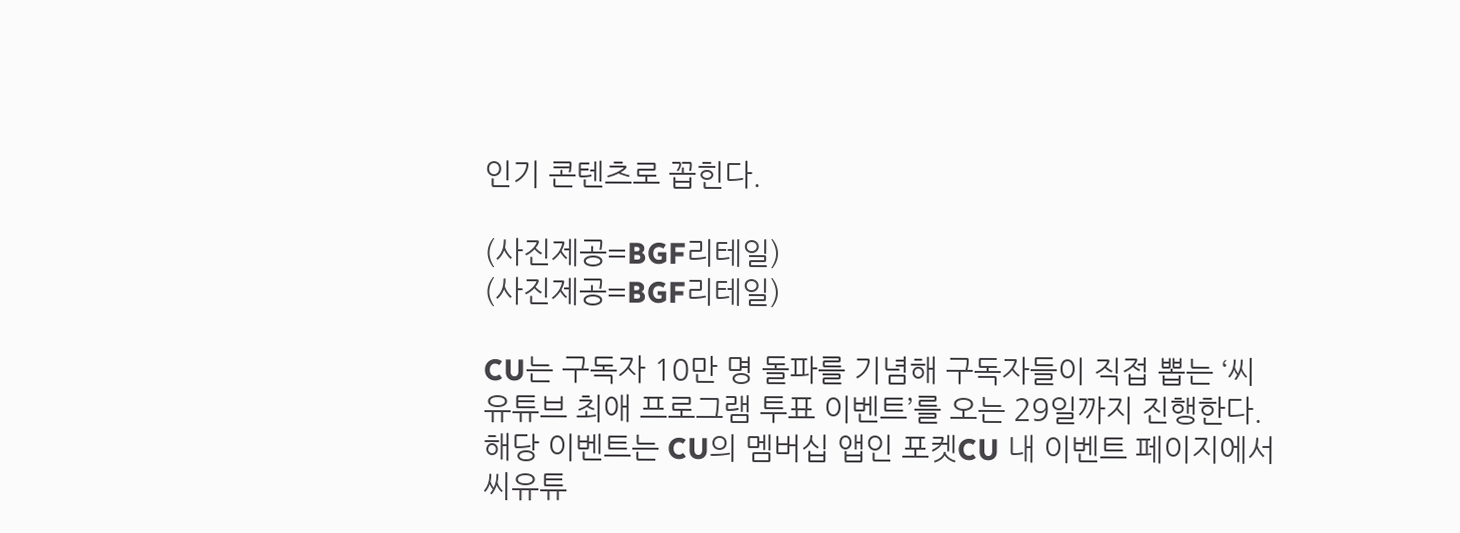인기 콘텐츠로 꼽힌다.

(사진제공=BGF리테일)
(사진제공=BGF리테일)

CU는 구독자 10만 명 돌파를 기념해 구독자들이 직접 뽑는 ‘씨유튜브 최애 프로그램 투표 이벤트’를 오는 29일까지 진행한다. 해당 이벤트는 CU의 멤버십 앱인 포켓CU 내 이벤트 페이지에서 씨유튜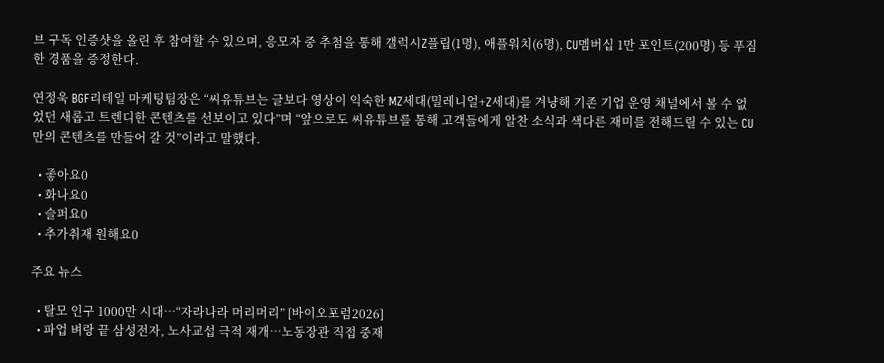브 구독 인증샷을 올린 후 참여할 수 있으며, 응모자 중 추첨을 통해 갤럭시Z플립(1명), 애플워치(6명), CU멤버십 1만 포인트(200명) 등 푸짐한 경품을 증정한다.

연정욱 BGF리테일 마케팅팀장은 “씨유튜브는 글보다 영상이 익숙한 MZ세대(밀레니얼+Z세대)를 겨냥해 기존 기업 운영 채널에서 볼 수 없었던 새롭고 트렌디한 콘텐츠를 선보이고 있다”며 “앞으로도 씨유튜브를 통해 고객들에게 알찬 소식과 색다른 재미를 전해드릴 수 있는 CU만의 콘텐츠를 만들어 갈 것”이라고 말했다.

  • 좋아요0
  • 화나요0
  • 슬퍼요0
  • 추가취재 원해요0

주요 뉴스

  • 탈모 인구 1000만 시대…“자라나라 머리머리” [바이오포럼2026]
  • 파업 벼랑 끝 삼성전자, 노사교섭 극적 재개⋯노동장관 직접 중재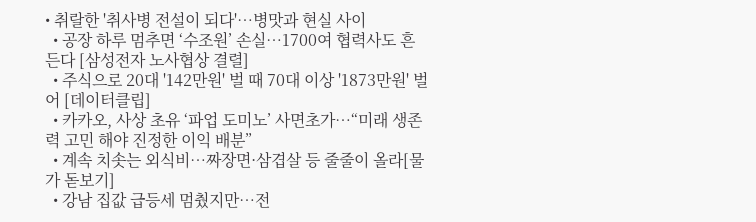• 취랄한 '취사병 전설이 되다'…병맛과 현실 사이
  • 공장 하루 멈추면 ‘수조원’ 손실…1700여 협력사도 흔든다 [삼성전자 노사협상 결렬]
  • 주식으로 20대 '142만원' 벌 때 70대 이상 '1873만원' 벌어 [데이터클립]
  • 카카오, 사상 초유 ‘파업 도미노’ 사면초가…“미래 생존력 고민 해야 진정한 이익 배분”
  • 계속 치솟는 외식비…짜장면·삼겹살 등 줄줄이 올라[물가 돋보기]
  • 강남 집값 급등세 멈췄지만⋯전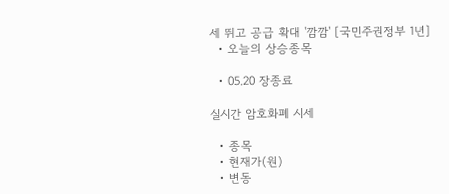세 뛰고 공급 확대 '깜깜' [국민주권정부 1년]
  • 오늘의 상승종목

  • 05.20 장종료

실시간 암호화폐 시세

  • 종목
  • 현재가(원)
  • 변동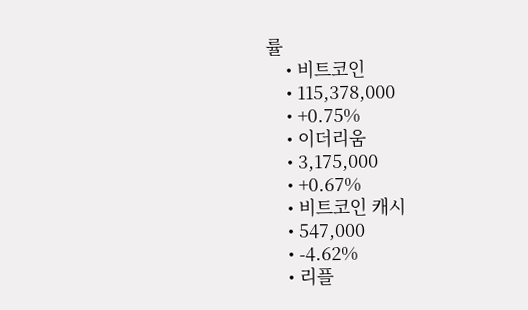률
    • 비트코인
    • 115,378,000
    • +0.75%
    • 이더리움
    • 3,175,000
    • +0.67%
    • 비트코인 캐시
    • 547,000
    • -4.62%
    • 리플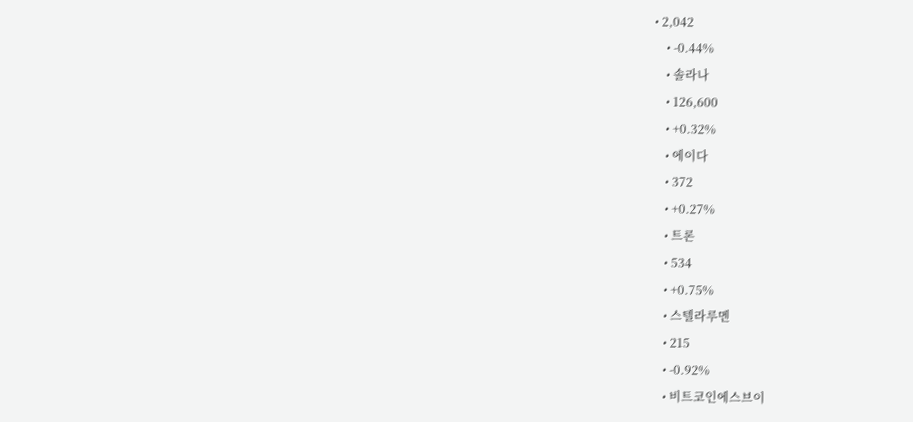• 2,042
    • -0.44%
    • 솔라나
    • 126,600
    • +0.32%
    • 에이다
    • 372
    • +0.27%
    • 트론
    • 534
    • +0.75%
    • 스텔라루멘
    • 215
    • -0.92%
    • 비트코인에스브이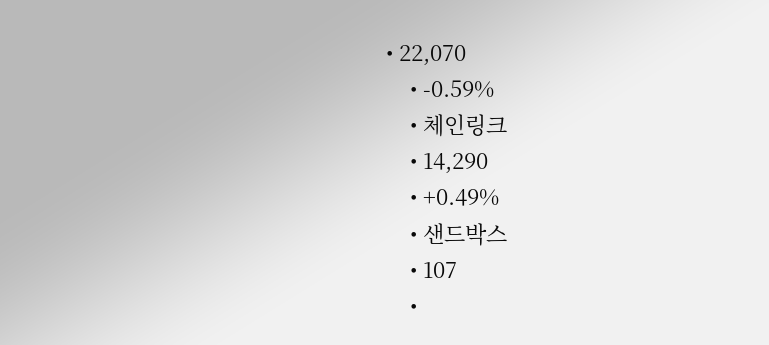• 22,070
    • -0.59%
    • 체인링크
    • 14,290
    • +0.49%
    • 샌드박스
    • 107
    •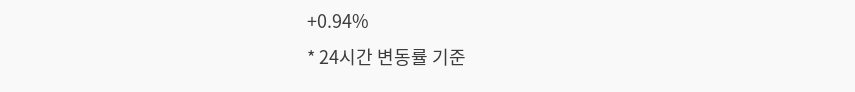+0.94%
* 24시간 변동률 기준